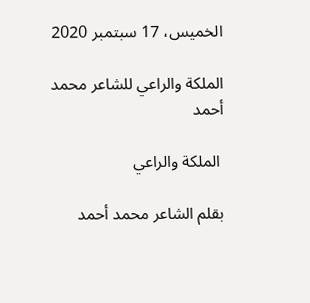الخميس، 17 سبتمبر 2020

الملكة والراعي للشاعر محمد أحمد

 الملكة والراعي

بقلم الشاعر محمد أحمد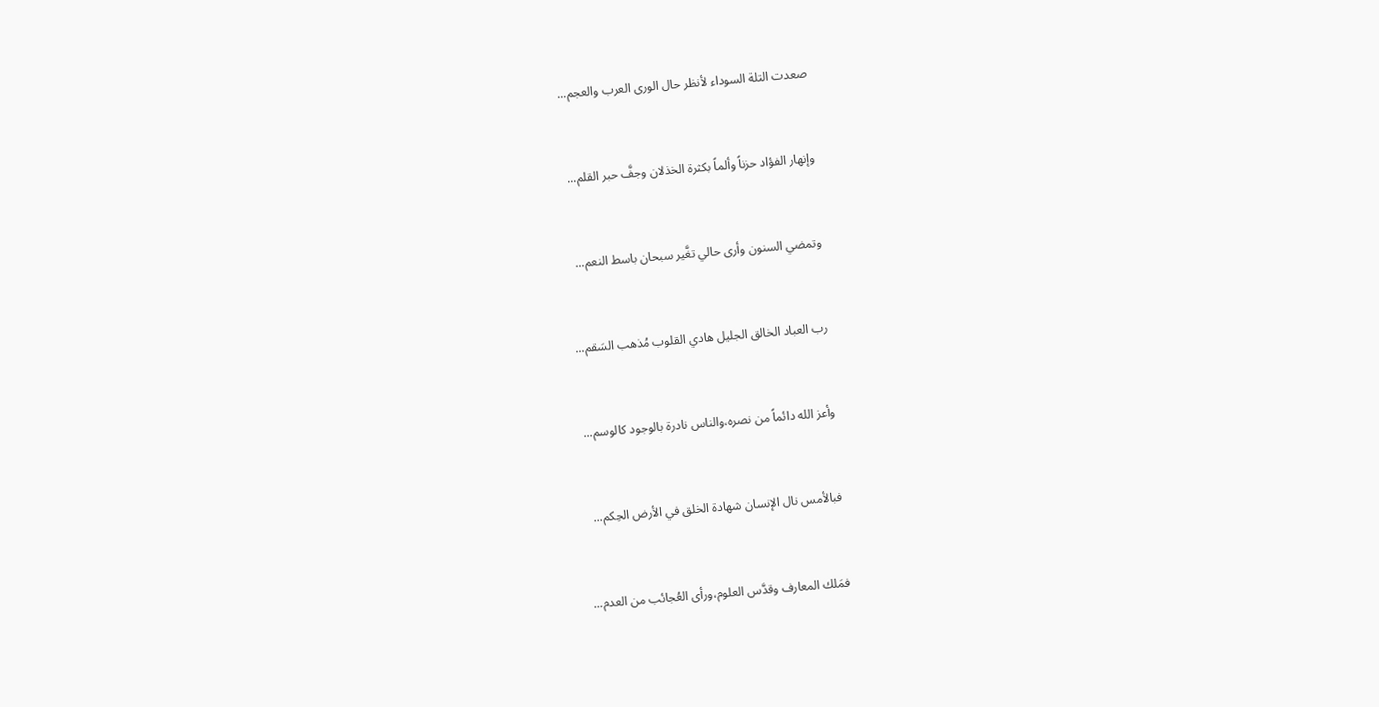صعدت التلة السوداء لأنظر حال الورى العرب والعجم...


وإنهار الفؤاد حزناً وألماً بكثرة الخذلان وجفَّ حبر القلم...


وتمضي السنون وأرى حالي تغَّير سبحان باسط النعم...


رب العباد الخالق الجليل هادي القلوب مُذهب السَقم...


وأعز الله دائماً من نصره،والناس نادرة بالوجود كالوسم...


فبالأمس نال الإنسان شهادة الخلق في الأرض الحِكم...


فمَلك المعارف وقدَّس العلوم،ورأى العُجائب من العدم...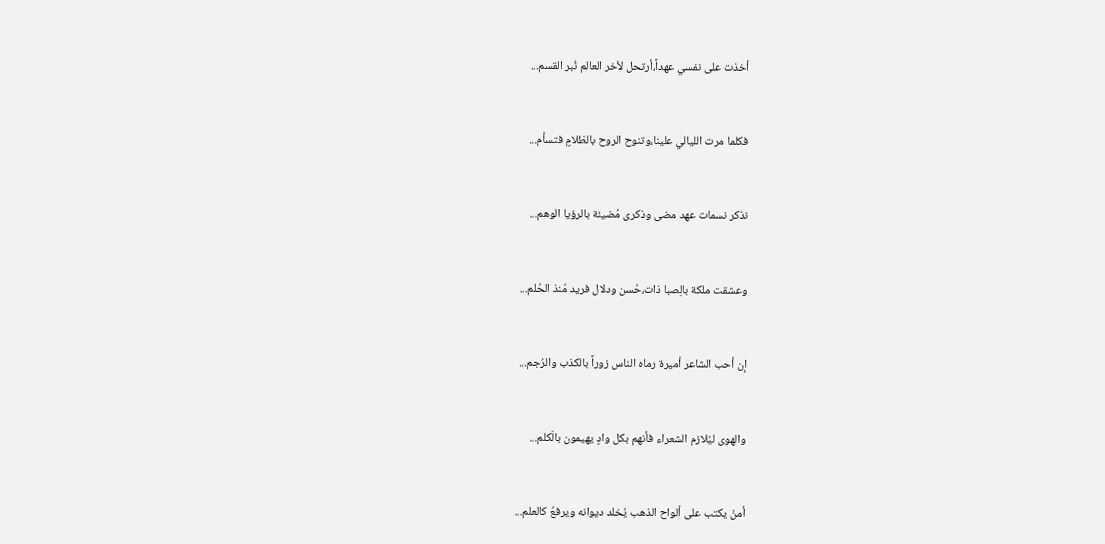أخذت على نفسي عهداً،أرتحل لأخر العالم نُبر القسم...


فكلما مرت الليالي علينا،وتنوح الروح بالظلامٍ فتسأم...


نذكر نسمات عهد مضى وذكرى مُضيئة بالرؤيا الوهم...


وعشقت ملكة بالِصبا ذات،حُسن ودلال فريد مُنذ الحُلم...


إن أحب الشاعر أميرة رماه الناس زوراً بالكذب والرُجم...


والهوى ليُلازم الشعراء فأنهم بكل وادٍ يهيمون بالَكلم...


أمنْ يكتب على ألواح الذهب يُخلد ديوانه ويرفعُ كالعلم...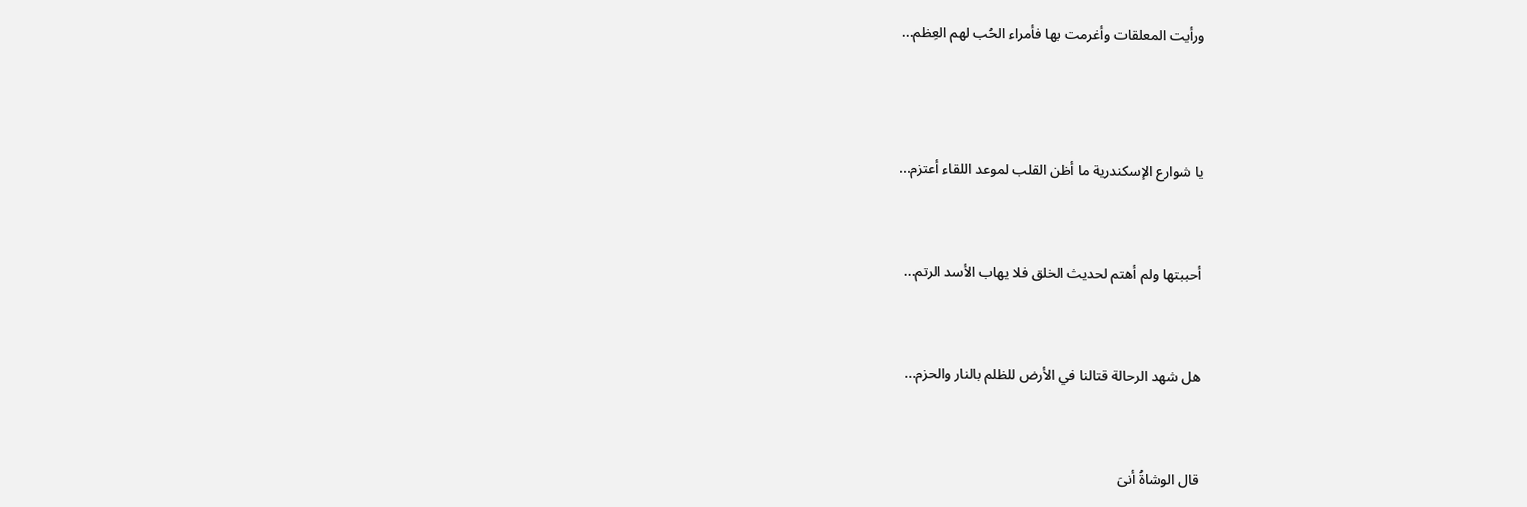ورأيت المعلقات وأغرمت بها فأمراء الحُب لهم العِظم...



يا شوارع الإسكندرية ما أظن القلب لموعد اللقاء أعتزم...


أحببتها ولم أهتم لحديث الخلق فلا يهاب الأسد الرتم...


هل شهد الرحالة قتالنا في الأرض للظلم بالنار والحزم...


قال الوشاةُ أنىَ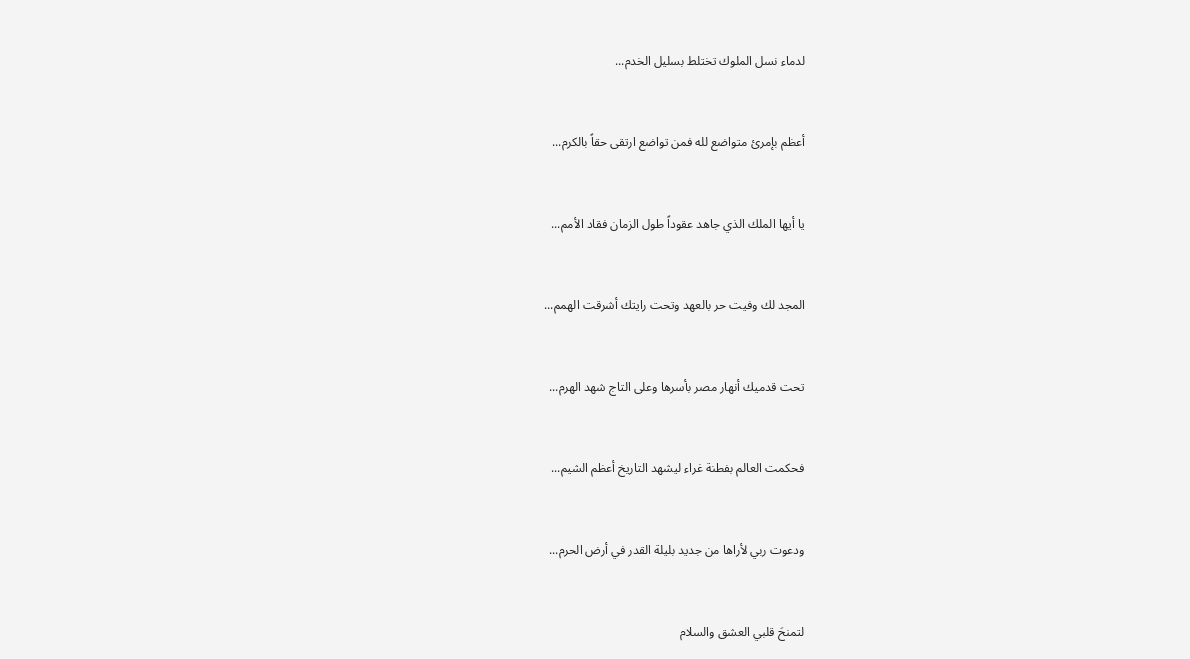لدماء نسل الملوك تختلط بسليل الخدم...


أعظم بإمرئ متواضع لله فمن تواضع ارتقى حقاً بالكرم...


يا أيها الملك الذي جاهد عقوداً طول الزمان فقاد الأمم...


المجد لك وفيت حر بالعهد وتحت رايتك أشرقت الهمم...


تحت قدميك أنهار مصر بأسرها وعلى التاج شهد الهرم...


فحكمت العالم بفطنة غراء ليشهد التاريخ أعظم الشيم...


ودعوت ربي لأراها من جديد بليلة القدر في أرض الحرم...


لتمنحَ قلبي العشق والسلام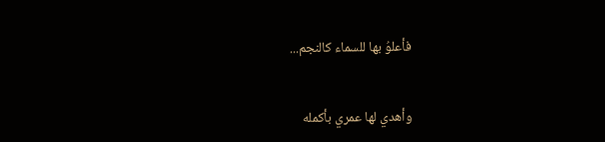فأعلوُ بها للسماء كالنجم...


وأهدي لها عمري بأكمله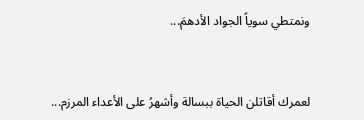ونمتطي سوياً الجواد الأدهمَ...


لعمرك أقاتلن الحياة ببسالة وأشهرُ على الأعداء المرزم...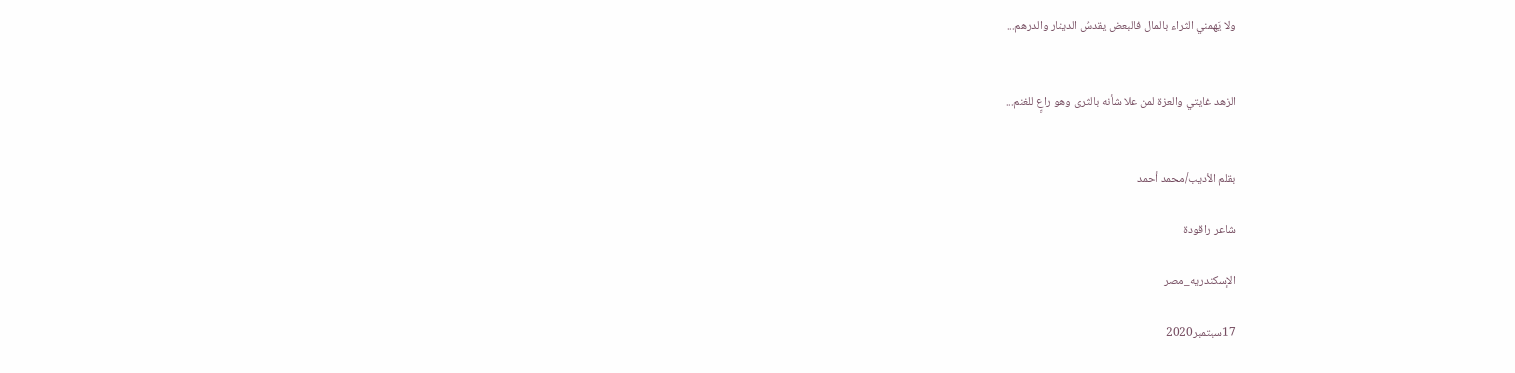ولا يَهمني الثراء بالمال فالبعض يقدسُ الدينار والدرهم...


الزهد غايتي والعزة لمن علا شأنه بالثرى وهو راعٍِ للغنم...


بقلم الأديب/محمد أحمد

شاعر راقودة

الإسكندريه_مصر

17سبتمبر2020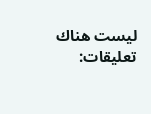ليست هناك تعليقات: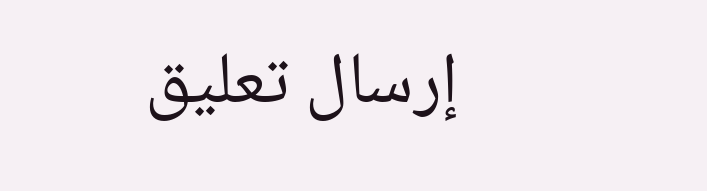إرسال تعليق